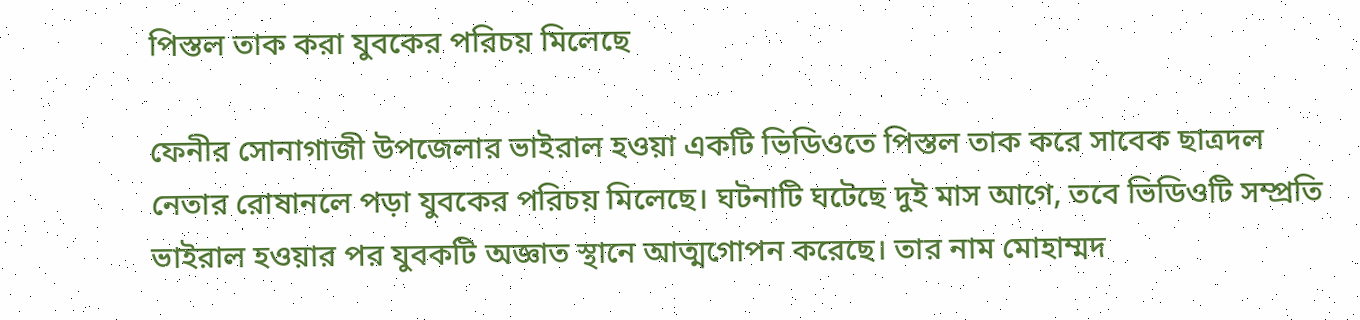পিস্তল তাক করা যুবকের পরিচয় মিলেছে

ফেনীর সোনাগাজী উপজেলার ভাইরাল হওয়া একটি ভিডিওতে পিস্তল তাক করে সাবেক ছাত্রদল নেতার রোষানলে পড়া যুবকের পরিচয় মিলেছে। ঘটনাটি ঘটেছে দুই মাস আগে, তবে ভিডিওটি সম্প্রতি ভাইরাল হওয়ার পর যুবকটি অজ্ঞাত স্থানে আত্মগোপন করেছে। তার নাম মোহাম্মদ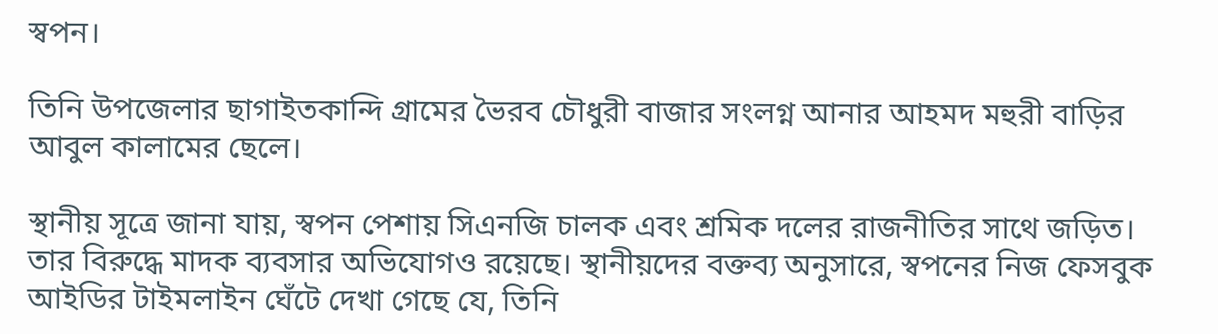স্বপন।

তিনি উপজেলার ছাগাইতকান্দি গ্রামের ভৈরব চৌধুরী বাজার সংলগ্ন আনার আহমদ মহুরী বাড়ির আবুল কালামের ছেলে।

স্থানীয় সূত্রে জানা যায়, স্বপন পেশায় সিএনজি চালক এবং শ্রমিক দলের রাজনীতির সাথে জড়িত। তার বিরুদ্ধে মাদক ব্যবসার অভিযোগও রয়েছে। স্থানীয়দের বক্তব্য অনুসারে, স্বপনের নিজ ফেসবুক আইডির টাইমলাইন ঘেঁটে দেখা গেছে যে, তিনি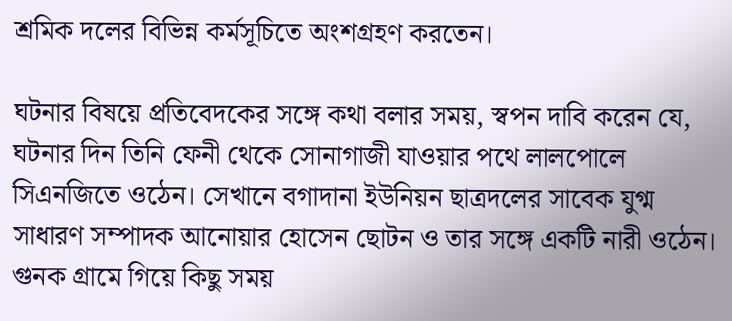শ্রমিক দলের বিভিন্ন কর্মসূচিতে অংশগ্রহণ করতেন।

ঘটনার বিষয়ে প্রতিবেদকের সঙ্গে কথা বলার সময়, স্বপন দাবি করেন যে, ঘটনার দিন তিনি ফেনী থেকে সোনাগাজী যাওয়ার পথে লালপোলে সিএনজিতে ওঠেন। সেখানে বগাদানা ইউনিয়ন ছাত্রদলের সাবেক যুগ্ম সাধারণ সম্পাদক আনোয়ার হোসেন ছোটন ও তার সঙ্গে একটি নারী ওঠেন। গুনক গ্রামে গিয়ে কিছু সময়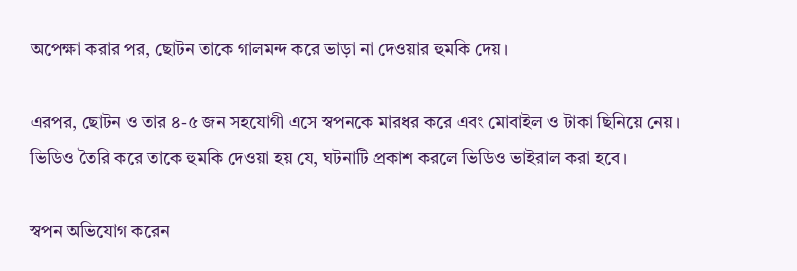অপেক্ষা করার পর, ছোটন তাকে গালমন্দ করে ভাড়া না দেওয়ার হুমকি দেয়।

এরপর, ছোটন ও তার ৪-৫ জন সহযোগী এসে স্বপনকে মারধর করে এবং মোবাইল ও টাকা ছিনিয়ে নেয়। ভিডিও তৈরি করে তাকে হুমকি দেওয়া হয় যে, ঘটনাটি প্রকাশ করলে ভিডিও ভাইরাল করা হবে।

স্বপন অভিযোগ করেন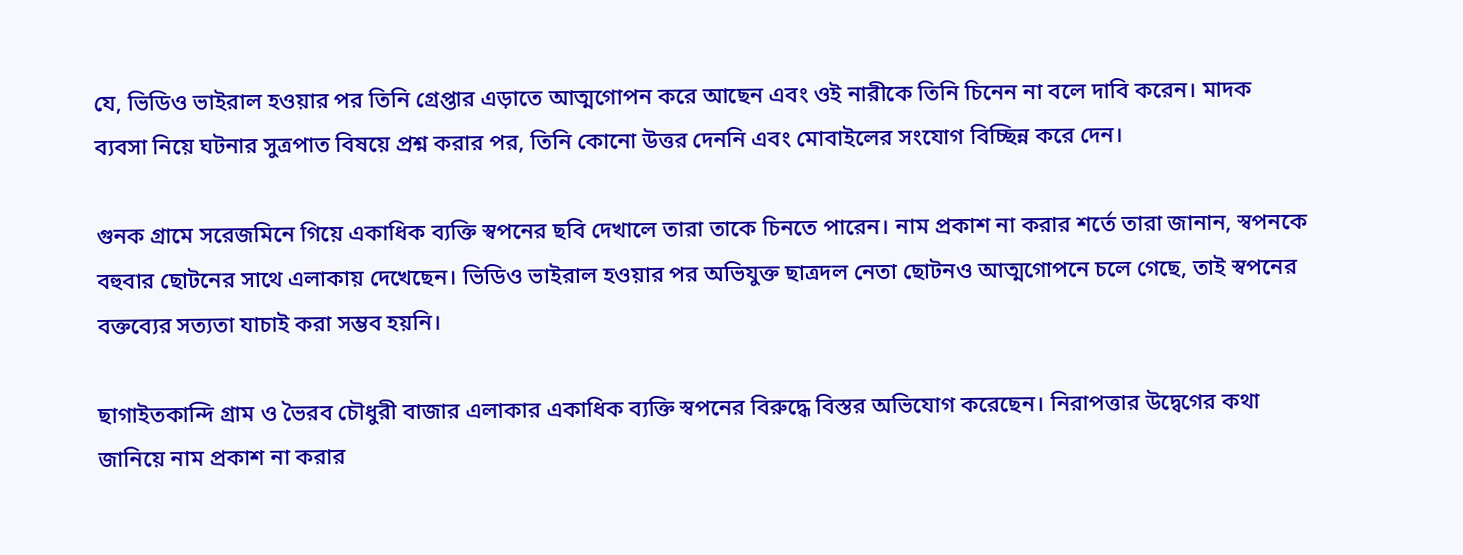যে, ভিডিও ভাইরাল হওয়ার পর তিনি গ্রেপ্তার এড়াতে আত্মগোপন করে আছেন এবং ওই নারীকে তিনি চিনেন না বলে দাবি করেন। মাদক ব্যবসা নিয়ে ঘটনার সুত্রপাত বিষয়ে প্রশ্ন করার পর, তিনি কোনো উত্তর দেননি এবং মোবাইলের সংযোগ বিচ্ছিন্ন করে দেন।

গুনক গ্রামে সরেজমিনে গিয়ে একাধিক ব্যক্তি স্বপনের ছবি দেখালে তারা তাকে চিনতে পারেন। নাম প্রকাশ না করার শর্তে তারা জানান, স্বপনকে বহুবার ছোটনের সাথে এলাকায় দেখেছেন। ভিডিও ভাইরাল হওয়ার পর অভিযুক্ত ছাত্রদল নেতা ছোটনও আত্মগোপনে চলে গেছে, তাই স্বপনের বক্তব্যের সত্যতা যাচাই করা সম্ভব হয়নি।

ছাগাইতকান্দি গ্রাম ও ভৈরব চৌধুরী বাজার এলাকার একাধিক ব্যক্তি স্বপনের বিরুদ্ধে বিস্তর অভিযোগ করেছেন। নিরাপত্তার উদ্বেগের কথা জানিয়ে নাম প্রকাশ না করার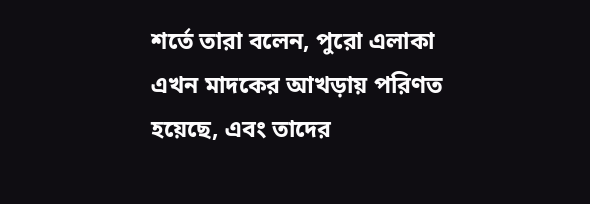শর্তে তারা বলেন, পুরো এলাকা এখন মাদকের আখড়ায় পরিণত হয়েছে, এবং তাদের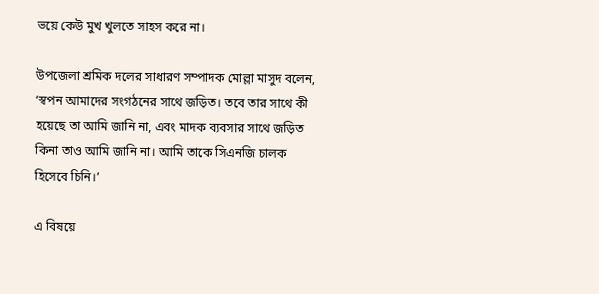ভয়ে কেউ মুখ খুলতে সাহস করে না।

উপজেলা শ্রমিক দলের সাধারণ সম্পাদক মোল্লা মাসুদ বলেন, ‘স্বপন আমাদের সংগঠনের সাথে জড়িত। তবে তার সাথে কী হয়েছে তা আমি জানি না, এবং মাদক ব্যবসার সাথে জড়িত কিনা তাও আমি জানি না। আমি তাকে সিএনজি চালক হিসেবে চিনি।’

এ বিষয়ে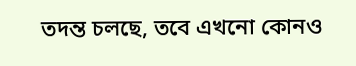তদন্ত চলছে, তবে এখনো কোনও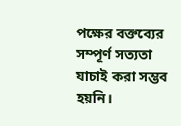পক্ষের বক্তব্যের সম্পূর্ণ সত্যতা যাচাই করা সম্ভব হয়নি।